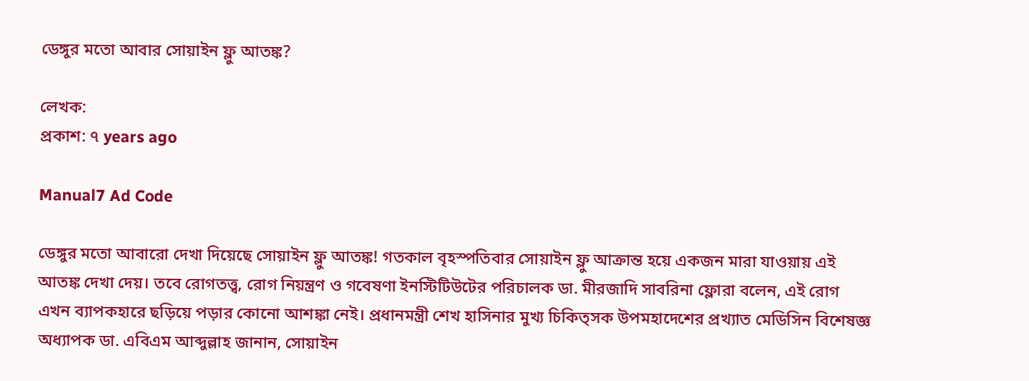ডেঙ্গুর মতো আবার সোয়াইন ফ্লু আতঙ্ক?

লেখক:
প্রকাশ: ৭ years ago

Manual7 Ad Code

ডেঙ্গুর মতো আবারো দেখা দিয়েছে সোয়াইন ফ্লু আতঙ্ক! গতকাল বৃহস্পতিবার সোয়াইন ফ্লু আক্রান্ত হয়ে একজন মারা যাওয়ায় এই আতঙ্ক দেখা দেয়। তবে রোগতত্ত্ব, রোগ নিয়ন্ত্রণ ও গবেষণা ইনস্টিটিউটের পরিচালক ডা. মীরজাদি সাবরিনা ফ্লোরা বলেন, এই রোগ এখন ব্যাপকহারে ছড়িয়ে পড়ার কোনো আশঙ্কা নেই। প্রধানমন্ত্রী শেখ হাসিনার মুখ্য চিকিত্সক উপমহাদেশের প্রখ্যাত মেডিসিন বিশেষজ্ঞ অধ্যাপক ডা. এবিএম আব্দুল্লাহ জানান, সোয়াইন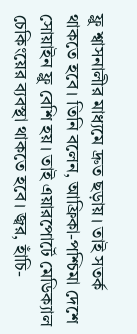ফ্লু শ্বাসনালীর মাধ্যমে দ্রুত ছড়ায়। তাই সতর্ক থাকতে হবে। তিনি বলেন, আফ্রিকা-পশ্চিমা দেশে সোয়াইন ফ্লু বেশি হয়। তাই এয়ারপোর্টে মেডিক্যাল চেকিংয়ের ব্যবস্থা থাকতে হবে। জ্বর, হাঁচি-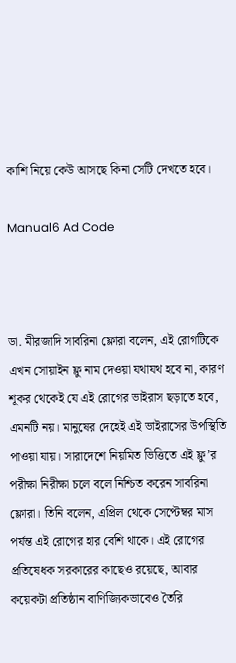কাশি নিয়ে কেউ আসছে কিনা সেটি দেখতে হবে।

Manual6 Ad Code



ডা. মীরজাদি সাবরিনা ফ্লোরা বলেন, এই রোগটিকে এখন সোয়াইন ফ্লু নাম দেওয়া যথাযথ হবে না, কারণ শূকর থেকেই যে এই রোগের ভাইরাস ছড়াতে হবে, এমনটি নয়। মানুষের দেহেই এই ভাইরাসের উপস্থিতি পাওয়া যায়। সারাদেশে নিয়মিত ভিত্তিতে এই ফ্লু’র পরীক্ষা নিরীক্ষা চলে বলে নিশ্চিত করেন সাবরিনা ফ্লোরা। তিনি বলেন, এপ্রিল থেকে সেপ্টেম্বর মাস পর্যন্ত এই রোগের হার বেশি থাকে। এই রোগের প্রতিষেধক সরকারের কাছেও রয়েছে, আবার কয়েকটা প্রতিষ্ঠান বাণিজ্যিকভাবেও তৈরি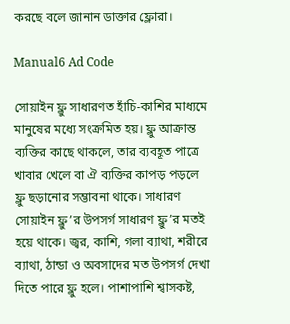করছে বলে জানান ডাক্তার ফ্লোরা।

Manual6 Ad Code

সোয়াইন ফ্লু সাধারণত হাঁচি-কাশির মাধ্যমে মানুষের মধ্যে সংক্রমিত হয়। ফ্লু আক্রান্ত ব্যক্তির কাছে থাকলে, তার ব্যবহূত পাত্রে খাবার খেলে বা ঐ ব্যক্তির কাপড় পড়লে ফ্লু ছড়ানোর সম্ভাবনা থাকে। সাধারণ সোয়াইন ফ্লু’র উপসর্গ সাধারণ ফ্লু’র মতই হয়ে থাকে। জ্বর, কাশি, গলা ব্যাথা, শরীরে ব্যাথা, ঠান্ডা ও অবসাদের মত উপসর্গ দেখা দিতে পারে ফ্লু হলে। পাশাপাশি শ্বাসকষ্ট,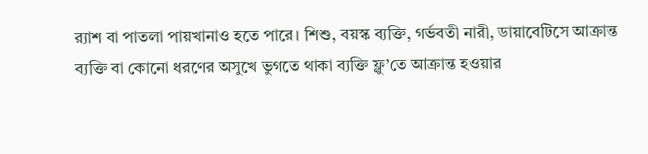র‌্যাশ বা পাতলা পায়খানাও হতে পারে। শিশু, বয়স্ক ব্যক্তি, গর্ভবতী নারী, ডায়াবেটিসে আক্রান্ত ব্যক্তি বা কোনো ধরণের অসুখে ভুগতে থাকা ব্যক্তি ফ্লু’তে আক্রান্ত হওয়ার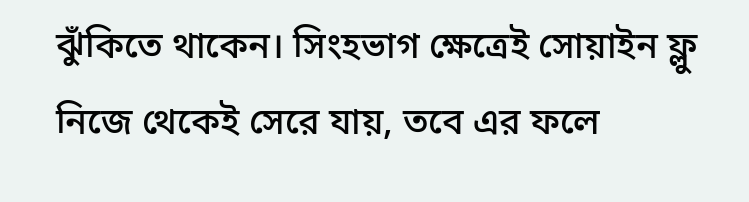ঝুঁকিতে থাকেন। সিংহভাগ ক্ষেত্রেই সোয়াইন ফ্লু নিজে থেকেই সেরে যায়, তবে এর ফলে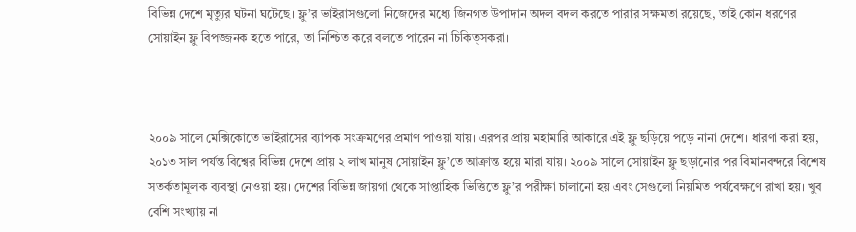বিভিন্ন দেশে মৃত্যুর ঘটনা ঘটেছে। ফ্লু’র ভাইরাসগুলো নিজেদের মধ্যে জিনগত উপাদান অদল বদল করতে পারার সক্ষমতা রয়েছে, তাই কোন ধরণের সোয়াইন ফ্লু বিপজ্জনক হতে পারে, তা নিশ্চিত করে বলতে পারেন না চিকিত্সকরা।



২০০৯ সালে মেক্সিকোতে ভাইরাসের ব্যাপক সংক্রমণের প্রমাণ পাওয়া যায়। এরপর প্রায় মহামারি আকারে এই ফ্লু ছড়িয়ে পড়ে নানা দেশে। ধারণা করা হয়, ২০১৩ সাল পর্যন্ত বিশ্বের বিভিন্ন দেশে প্রায় ২ লাখ মানুষ সোয়াইন ফ্লু’তে আক্রান্ত হয়ে মারা যায়। ২০০৯ সালে সোয়াইন ফ্লু ছড়ানোর পর বিমানবন্দরে বিশেষ সতর্কতামূলক ব্যবস্থা নেওয়া হয়। দেশের বিভিন্ন জায়গা থেকে সাপ্তাহিক ভিত্তিতে ফ্লু’র পরীক্ষা চালানো হয় এবং সেগুলো নিয়মিত পর্যবেক্ষণে রাখা হয়। খুব বেশি সংখ্যায় না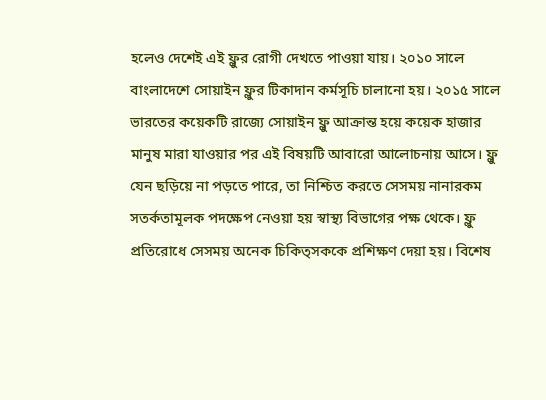হলেও দেশেই এই ফ্লুর রোগী দেখতে পাওয়া যায়। ২০১০ সালে বাংলাদেশে সোয়াইন ফ্লুর টিকাদান কর্মসূচি চালানো হয়। ২০১৫ সালে ভারতের কয়েকটি রাজ্যে সোয়াইন ফ্লু আক্রান্ত হয়ে কয়েক হাজার মানুষ মারা যাওয়ার পর এই বিষয়টি আবারো আলোচনায় আসে। ফ্লু যেন ছড়িয়ে না পড়তে পারে, তা নিশ্চিত করতে সেসময় নানারকম সতর্কতামূলক পদক্ষেপ নেওয়া হয় স্বাস্থ্য বিভাগের পক্ষ থেকে। ফ্লু প্রতিরোধে সেসময় অনেক চিকিত্সককে প্রশিক্ষণ দেয়া হয়। বিশেষ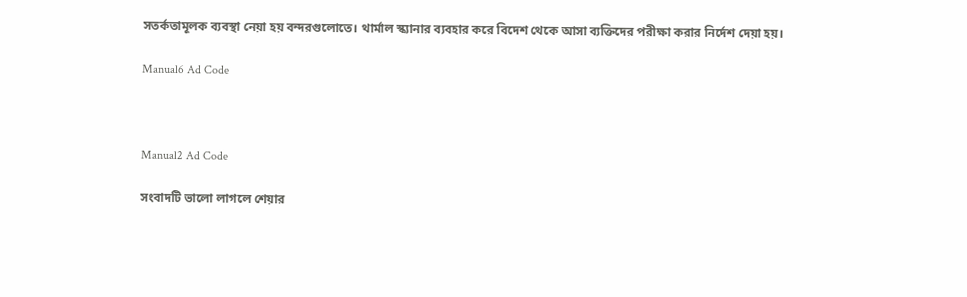সতর্কতামূলক ব্যবস্থা নেয়া হয় বন্দরগুলোতে। থার্মাল স্ক্যানার ব্যবহার করে বিদেশ থেকে আসা ব্যক্তিদের পরীক্ষা করার নির্দেশ দেয়া হয়।

Manual6 Ad Code



Manual2 Ad Code

সংবাদটি ভালো লাগলে শেয়ার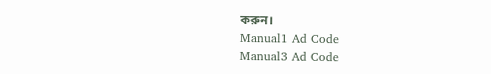করুন।
Manual1 Ad Code
Manual3 Ad Code